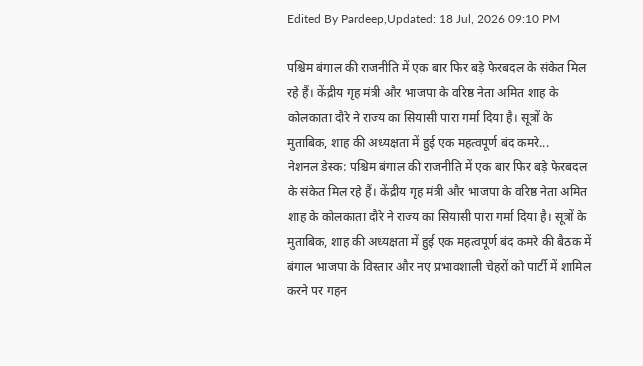Edited By Pardeep,Updated: 18 Jul, 2026 09:10 PM

पश्चिम बंगाल की राजनीति में एक बार फिर बड़े फेरबदल के संकेत मिल रहे हैं। केंद्रीय गृह मंत्री और भाजपा के वरिष्ठ नेता अमित शाह के कोलकाता दौरे ने राज्य का सियासी पारा गर्मा दिया है। सूत्रों के मुताबिक, शाह की अध्यक्षता में हुई एक महत्वपूर्ण बंद कमरे...
नेशनल डेस्क: पश्चिम बंगाल की राजनीति में एक बार फिर बड़े फेरबदल के संकेत मिल रहे हैं। केंद्रीय गृह मंत्री और भाजपा के वरिष्ठ नेता अमित शाह के कोलकाता दौरे ने राज्य का सियासी पारा गर्मा दिया है। सूत्रों के मुताबिक, शाह की अध्यक्षता में हुई एक महत्वपूर्ण बंद कमरे की बैठक में बंगाल भाजपा के विस्तार और नए प्रभावशाली चेहरों को पार्टी में शामिल करने पर गहन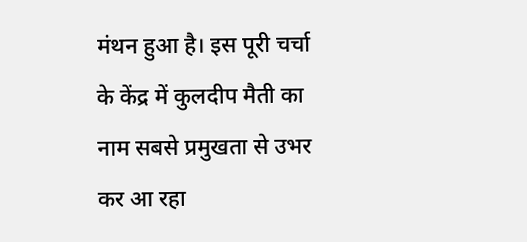मंथन हुआ है। इस पूरी चर्चा के केंद्र में कुलदीप मैती का नाम सबसे प्रमुखता से उभर कर आ रहा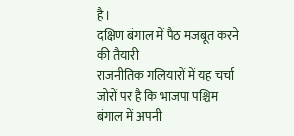है।
दक्षिण बंगाल में पैठ मजबूत करने की तैयारी
राजनीतिक गलियारों में यह चर्चा जोरों पर है कि भाजपा पश्चिम बंगाल में अपनी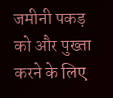जमीनी पकड़ को और पुख्ता करने के लिए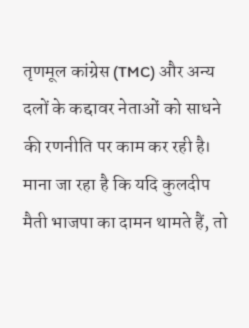तृणमूल कांग्रेस (TMC) और अन्य दलों के कद्दावर नेताओं को साधने की रणनीति पर काम कर रही है। माना जा रहा है कि यदि कुलदीप मैती भाजपा का दामन थामते हैं, तो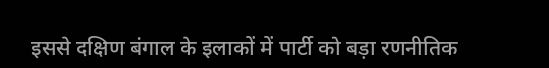इससे दक्षिण बंगाल के इलाकों में पार्टी को बड़ा रणनीतिक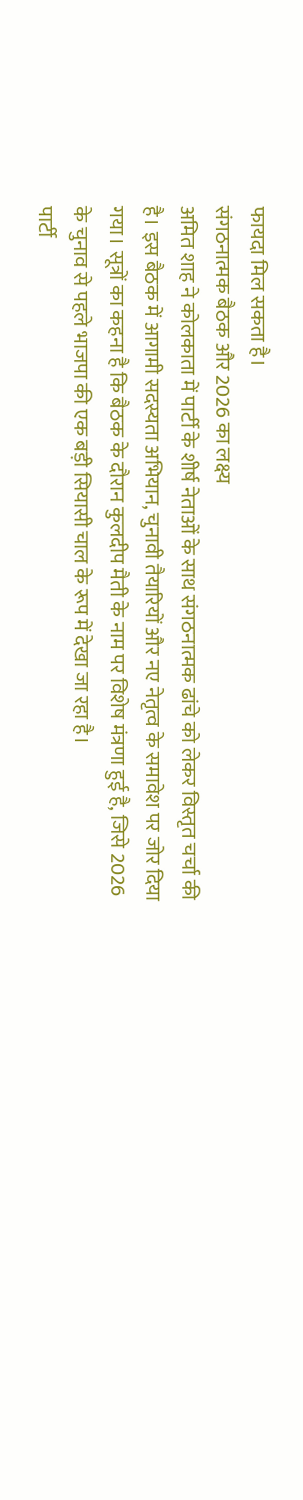फायदा मिल सकता है।
संगठनात्मक बैठक और 2026 का लक्ष्य
अमित शाह ने कोलकाता में पार्टी के शीर्ष नेताओं के साथ संगठनात्मक ढांचे को लेकर विस्तृत चर्चा की है। इस बैठक में आगामी सदस्यता अभियान, चुनावी तैयारियों और नए नेतृत्व के समावेश पर जोर दिया गया। सूत्रों का कहना है कि बैठक के दौरान कुलदीप मैती के नाम पर विशेष मंत्रणा हुई है, जिसे 2026 के चुनाव से पहले भाजपा की एक बड़ी सियासी चाल के रूप में देखा जा रहा है।
पार्टी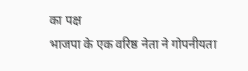का पक्ष
भाजपा के एक वरिष्ठ नेता ने गोपनीयता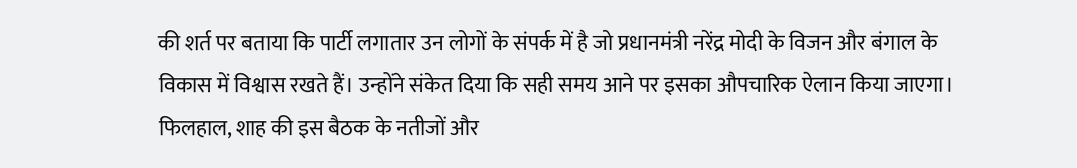की शर्त पर बताया कि पार्टी लगातार उन लोगों के संपर्क में है जो प्रधानमंत्री नरेंद्र मोदी के विजन और बंगाल के विकास में विश्वास रखते हैं। उन्होंने संकेत दिया कि सही समय आने पर इसका औपचारिक ऐलान किया जाएगा। फिलहाल, शाह की इस बैठक के नतीजों और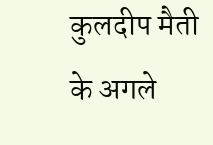कुलदीप मैती के अगले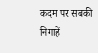कदम पर सबकी निगाहें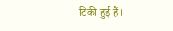टिकी हुई हैं।